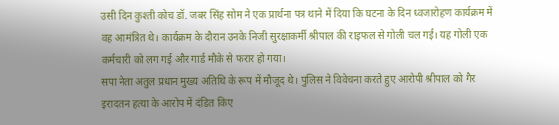उसी दिन कुश्ती कोच डॉ. जबर सिंह सोम ने एक प्रार्थना पत्र थाने में दिया कि घटना के दिन ध्वजारोहण कार्यक्रम में वह आमंत्रित थे। कार्यक्रम के दौरान उनके निजी सुरक्षाकर्मी श्रीपाल की राइफल से गोली चल गई। यह गोली एक कर्मचारी को लग गई और गार्ड मौके से फरार हो गया।
सपा नेता अतुल प्रधान मुख्य अतिथि के रूप में मौजूद थे। पुलिस ने विवेचना करते हुए आरोपी श्रीपाल को गैर इरादतन हत्या के आरोप में दंडित किए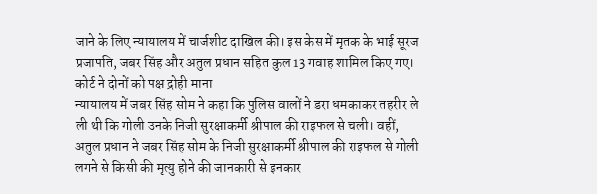जाने के लिए न्यायालय में चार्जशीट दाखिल की। इस केस में मृतक के भाई सूरज प्रजापति, जबर सिंह और अतुल प्रधान सहित कुल 13 गवाह शामिल किए गए।
कोर्ट ने दोनों को पक्ष द्रोही माना
न्यायालय में जबर सिंह सोम ने कहा कि पुलिस वालों ने डरा धमकाकर तहरीर ले ली थी कि गोली उनके निजी सुरक्षाकर्मी श्रीपाल की राइफल से चली। वहीं, अतुल प्रधान ने जबर सिंह सोम के निजी सुरक्षाकर्मी श्रीपाल की राइफल से गोली लगने से किसी की मृत्यु होने की जानकारी से इनकार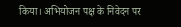किया। अभियोजन पक्ष के निवेदन पर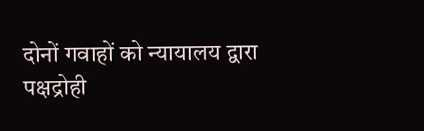दोनों गवाहों को न्यायालय द्वारा पक्षद्रोही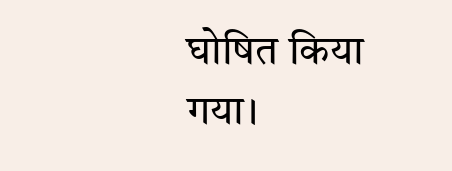घोषित किया गया।